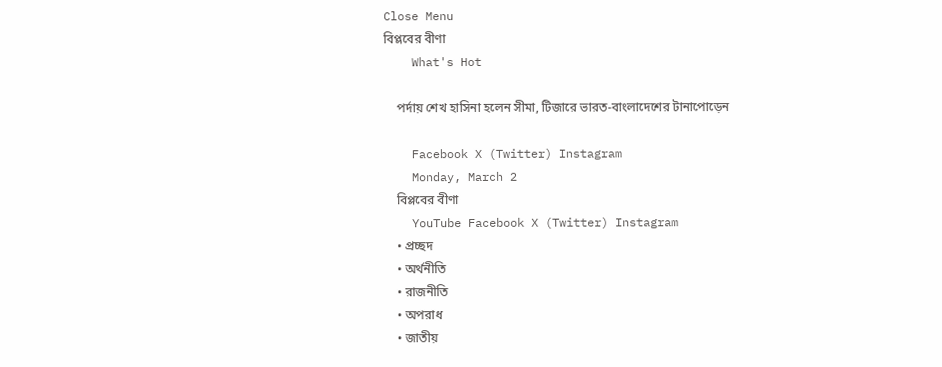Close Menu
বিপ্লবের বীণা
    What's Hot

    পর্দায় শেখ হাসিনা হলেন সীমা, টিজারে ভারত-বাংলাদেশের টানাপোড়েন

    Facebook X (Twitter) Instagram
    Monday, March 2
    বিপ্লবের বীণা
    YouTube Facebook X (Twitter) Instagram
    • প্রচ্ছদ
    • অর্থনীতি
    • রাজনীতি
    • অপরাধ
    • জাতীয়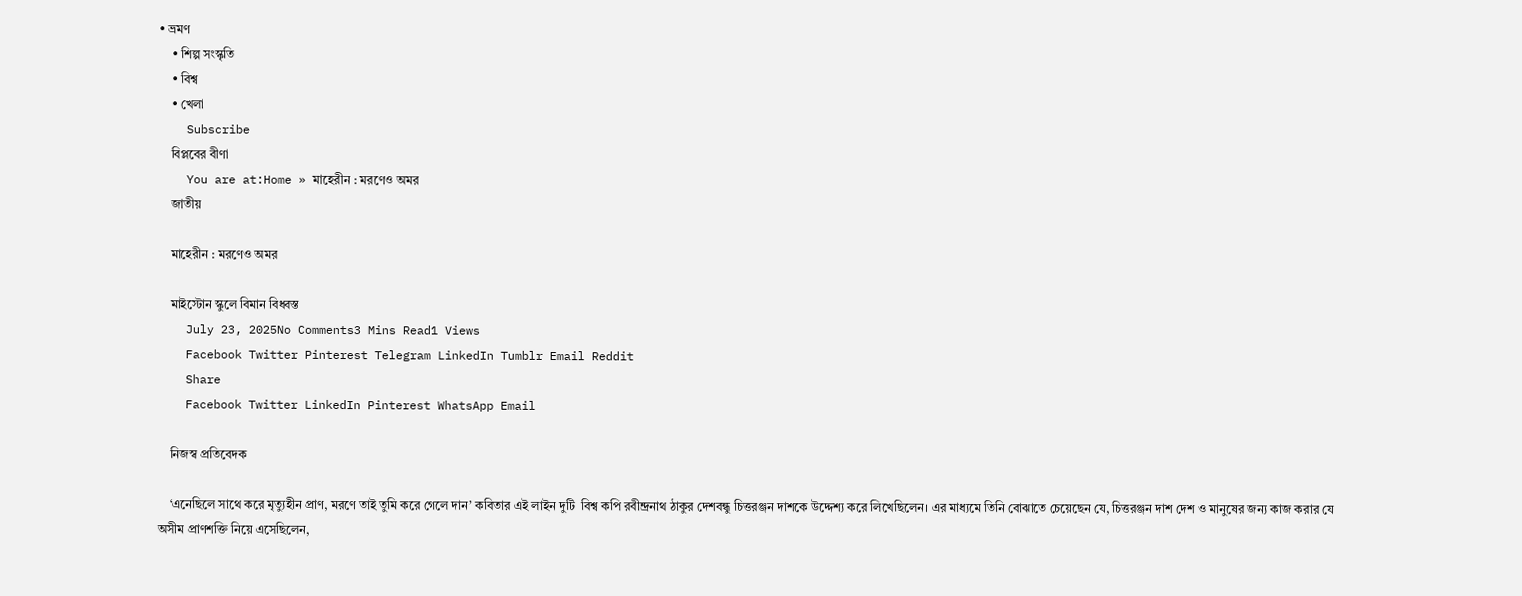• ভ্রমণ
    • শিল্প সংস্কৃতি
    • বিশ্ব
    • খেলা
    Subscribe
    বিপ্লবের বীণা
    You are at:Home » মাহেরীন : মরণেও অমর
    জাতীয়

    মাহেরীন : মরণেও অমর

    মাইস্টোন স্কুলে বিমান বিধ্বস্ত
    July 23, 2025No Comments3 Mins Read1 Views
    Facebook Twitter Pinterest Telegram LinkedIn Tumblr Email Reddit
    Share
    Facebook Twitter LinkedIn Pinterest WhatsApp Email

    নিজস্ব প্রতিবেদক

    ‘এনেছিলে সাথে করে মৃত্যুহীন প্রাণ, মরণে তাই তুমি করে গেলে দান’ কবিতার এই লাইন দুটি  বিশ্ব কপি রবীন্দ্রনাথ ঠাকুর দেশবন্ধু চিত্তরঞ্জন দাশকে উদ্দেশ্য করে লিখেছিলেন। এর মাধ্যমে তিনি বোঝাতে চেয়েছেন যে, চিত্তরঞ্জন দাশ দেশ ও মানুষের জন্য কাজ করার যে অসীম প্রাণশক্তি নিয়ে এসেছিলেন,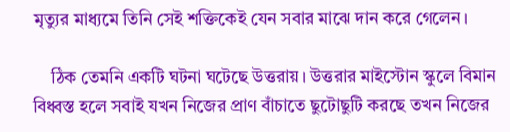মৃত্যুর মাধ্যমে তিনি সেই শক্তিকেই যেন সবার মাঝে দান করে গেলেন।

    ঠিক তেমনি একটি ঘটনা ঘটেছে উত্তরায়। উত্তরার মাইস্টোন স্কুলে বিমান বিধ্বস্ত হলে সবাই যখন নিজের প্রাণ বাঁচাতে ছুটোছুটি করছে তখন নিজের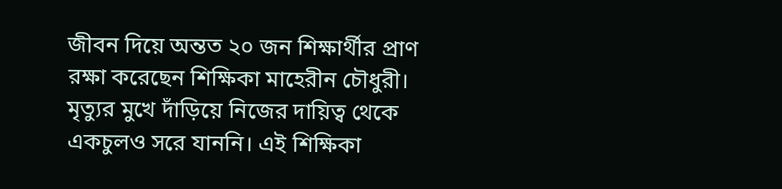জীবন দিয়ে অন্তত ২০ জন শিক্ষার্থীর প্রাণ রক্ষা করেছেন শিক্ষিকা মাহেরীন চৌধুরী। মৃত্যুর মুখে দাঁড়িয়ে নিজের দায়িত্ব থেকে একচুলও সরে যাননি। এই শিক্ষিকা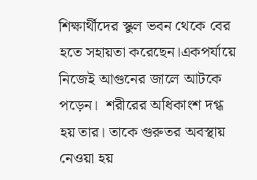শিক্ষার্থীদের স্কুল ভবন থেকে বের হতে সহায়তা করেছেন।একপর্যায়ে নিজেই আগুনের জালে আটকে পড়েন।  শরীরের অধিকাংশ দগ্ধ হয় তার। তাকে গুরুতর অবস্থায় নেওয়া হয়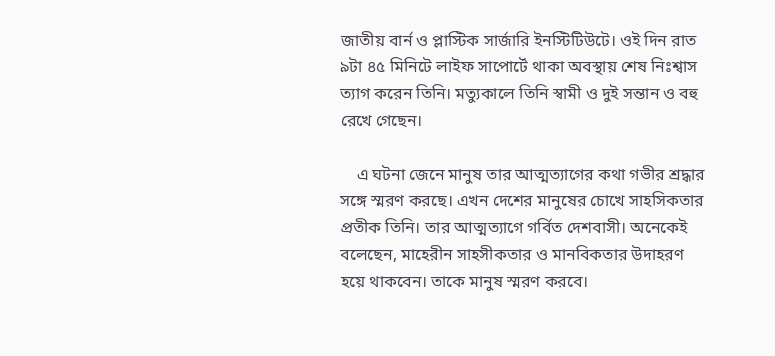জাতীয় বার্ন ও প্লাস্টিক সার্জারি ইনস্টিটিউটে। ওই দিন রাত ৯টা ৪৫ মিনিটে লাইফ সাপোর্টে থাকা অবস্থায় শেষ নিঃশ্বাস ত্যাগ করেন তিনি। মত্যুকালে তিনি স্বামী ও দুই সন্তান ও বহু রেখে গেছেন।

    এ ঘটনা জেনে মানুষ তার আত্মত্যাগের কথা গভীর শ্রদ্ধার সঙ্গে স্মরণ করছে। এখন দেশের মানুষের চোখে সাহসিকতার প্রতীক তিনি। তার আত্মত্যাগে গর্বিত দেশবাসী। অনেকেই বলেছেন, মাহেরীন সাহসীকতার ও মানবিকতার উদাহরণ হয়ে থাকবেন। তাকে মানুষ স্মরণ করবে।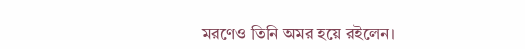মরণেও তিনি অমর হয়ে রইলেন।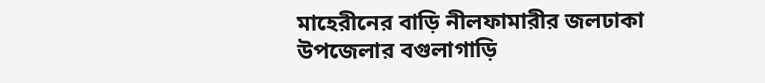মাহেরীনের বাড়ি নীলফামারীর জলঢাকা উপজেলার বগুলাগাড়ি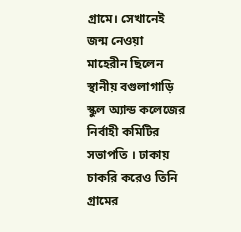গ্রামে। সেখানেই জন্ম নেওয়া মাহেরীন ছিলেন স্থানীয় বগুলাগাড়ি স্কুল অ্যান্ড কলেজের নির্বাহী কমিটির সভাপতি । ঢাকায় চাকরি করেও তিনি গ্রামের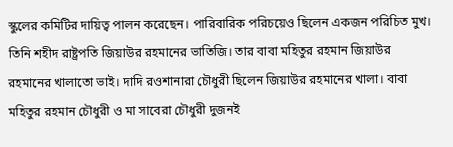স্কুলের কমিটির দায়িত্ব পালন করেছেন। পারিবারিক পরিচয়েও ছিলেন একজন পরিচিত মুখ। তিনি শহীদ রাষ্ট্রপতি জিয়াউর রহমানের ভাতিজি। তার বাবা মহিতুর রহমান জিয়াউর রহমানের খালাতো ভাই। দাদি রওশানারা চৌধুরী ছিলেন জিয়াউর রহমানের খালা। বাবা মহিতুর রহমান চৌধুরী ও মা সাবেরা চৌধুরী দুজনই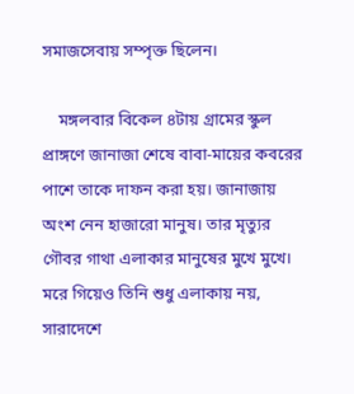সমাজসেবায় সম্পৃক্ত ছিলেন।

    মঙ্গলবার বিকেল ৪টায় গ্রামের স্কুল প্রাঙ্গণে জানাজা শেষে বাবা-মায়ের কবরের পাশে তাকে দাফন করা হয়। জানাজায় অংশ নেন হাজারো মানুষ। তার মৃত্যুর গৌবর গাথা এলাকার মানুষের মুখে মুখে। মরে গিয়েও তিনি শুধু এলাকায় নয়, সারাদেশে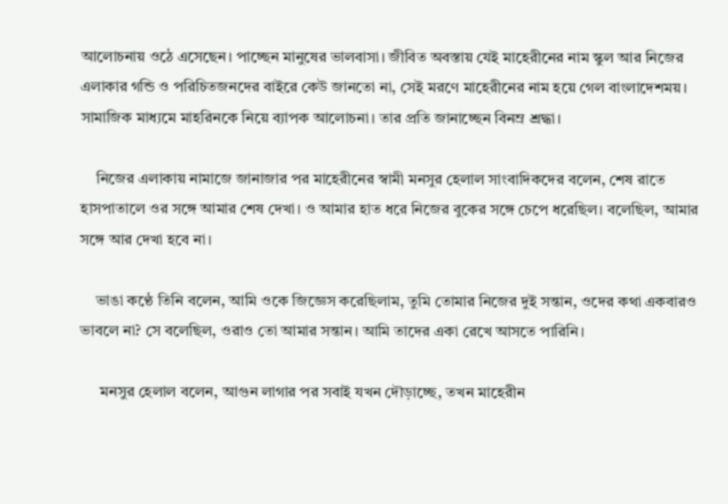আলোচনায় ওঠে এসেছেন। পাচ্ছেন মানুষের ভালবাসা। জীবিত অবস্তায় যেই মাহেরীনের নাম স্কুল আর নিজের এলাকার গন্ডি ও পরিচিতজনদের বাইরে কেউ জানতো না, সেই মরণে মাহেরীনের নাম হয়ে গেল বাংলাদেশময়। সামাজিক মাধ্যমে মাহরিনকে নিয়ে ব্যাপক আলোচনা। তার প্রতি জানাচ্ছেন বিনম্র শ্রদ্ধা।

    নিজের এলাকায় নামাজে জানাজার পর মাহেরীনের স্বামী মনসুর হেলাল সাংবাদিকদের বলেন, শেষ রাতে হাসপাতালে ওর সঙ্গে আমার শেষ দেখা। ও আমার হাত ধরে নিজের বুকের সঙ্গে চেপে ধরেছিল। বলেছিল, আমার সঙ্গে আর দেখা হবে না।

    ভাঙা কণ্ঠে তিনি বলেন, আমি ওকে জিজ্ঞেস করেছিলাম, তুমি তোমার নিজের দুই সন্তান, ওদের কথা একবারও ভাবলে না? সে বলেছিল, ওরাও তো আমার সন্তান। আমি তাদের একা রেখে আসতে পারিনি।

     মনসুর হেলাল বলেন, আগুন লাগার পর সবাই যখন দৌড়াচ্ছে, তখন মাহেরীন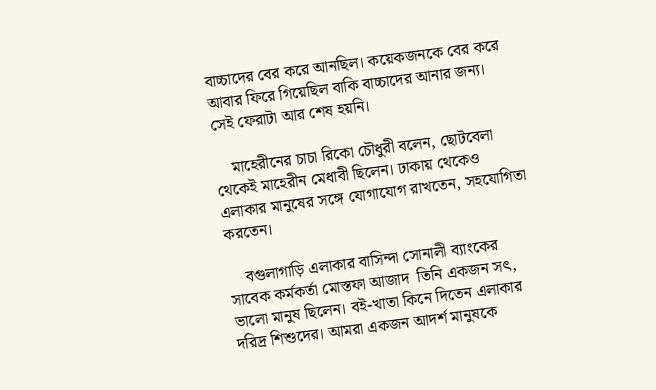বাচ্চাদের বের করে আনছিল। কয়েকজনকে বের করে আবার ফিরে গিয়েছিল বাকি বাচ্চাদের আনার জন্য। সেই ফেরাটা আর শেষ হয়নি।

    মাহেরীনের চাচা রিকো চৌধুরী বলেন, ছোটবেলা থেকেই মাহেরীন মেধাবী ছিলেন। ঢাকায় থেকেও এলাকার মানুষের সঙ্গে যোগাযোগ রাখতেন, সহযোগিতা করতেন।

    বগুলাগাড়ি এলাকার বাসিন্দা সোনালী ব্যাংকের সাবেক কর্মকর্তা মোস্তফা আজাদ  তিনি একজন সৎ, ভালো মানুষ ছিলেন। বই-খাতা কিনে দিতেন এলাকার দরিদ্র শিশুদের। আমরা একজন আদর্শ মানুষকে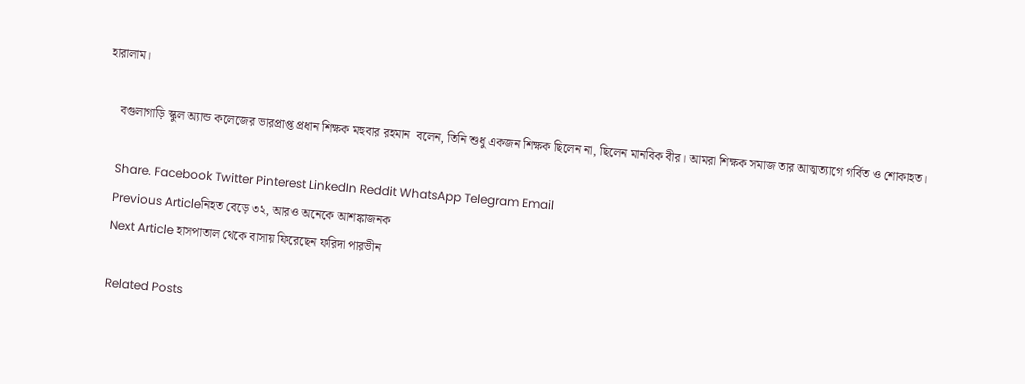হারালাম।

    বগুলাগাড়ি স্কুল অ্যান্ড কলেজের ভারপ্রাপ্ত প্রধান শিক্ষক মহুবার রহমান  বলেন, তিনি শুধু একজন শিক্ষক ছিলেন না, ছিলেন মানবিক বীর। আমরা শিক্ষক সমাজ তার আত্মত্যাগে গর্বিত ও শোকাহত।

    Share. Facebook Twitter Pinterest LinkedIn Reddit WhatsApp Telegram Email
    Previous Articleনিহত বেড়ে ৩২, আরও অনেকে আশঙ্কাজনক
    Next Article হাসপাতাল থেকে বাসায় ফিরেছেন ফরিদা পারভীন

    Related Posts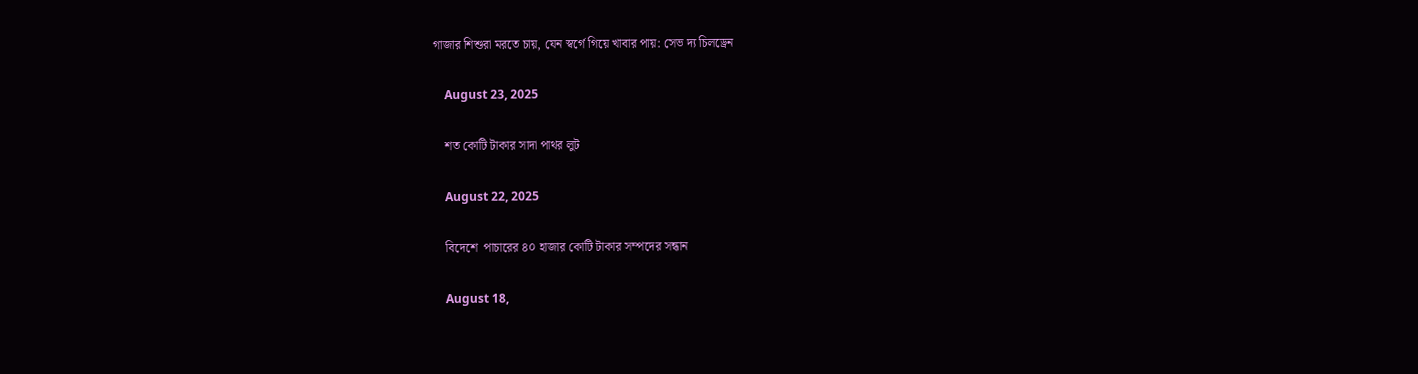গাজার শিশুরা মরতে চায়, যেন স্বর্গে গিয়ে খাবার পায়: সেভ দ্য চিলড্রেন

    August 23, 2025

    শত কোটি টাকার সাদা পাথর লুট

    August 22, 2025

    বিদেশে  পাচারের ৪০ হাজার কোটি টাকার সম্পদের সন্ধান

    August 18,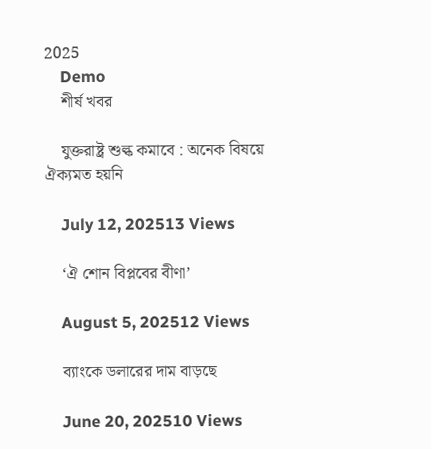2025
    Demo
    শীর্ষ খবর

    যুক্তরাষ্ট্র শুল্ক কমাবে : অনেক বিষয়ে ঐক্যমত হয়নি

    July 12, 202513 Views

    ‘ঐ শোন বিপ্লবের বীণা’

    August 5, 202512 Views

    ব্যাংকে ডলারের দাম বাড়ছে

    June 20, 202510 Views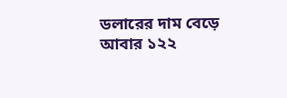ডলারের দাম বেড়ে আবার ১২২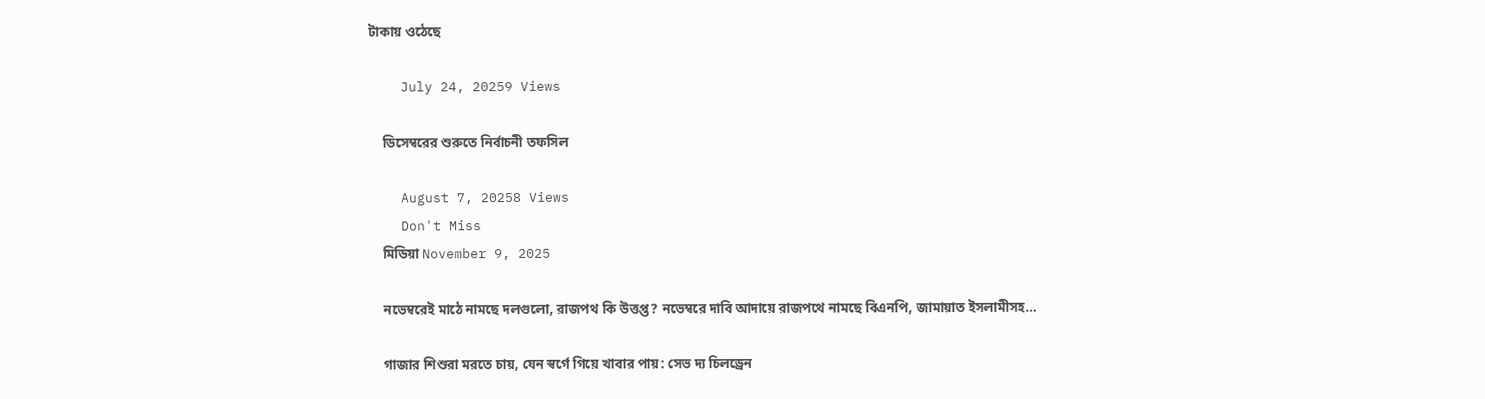টাকায় ওঠেছে

    July 24, 20259 Views

    ডিসেম্বরের শুরুতে নির্বাচনী তফসিল

    August 7, 20258 Views
    Don't Miss
    মিডিয়া November 9, 2025

    নভেম্বরেই মাঠে নামছে দলগুলো, রাজপথ কি উত্তপ্ত? নভেম্বরে দাবি আদায়ে রাজপথে নামছে বিএনপি, জামায়াত ইসলামীসহ…

    গাজার শিশুরা মরতে চায়, যেন স্বর্গে গিয়ে খাবার পায়: সেভ দ্য চিলড্রেন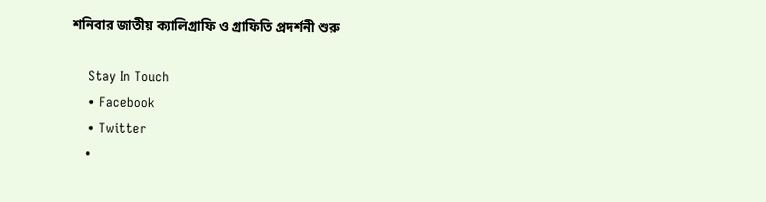শনিবার জাতীয় ক্যালিগ্রাফি ও গ্রাফিতি প্রদর্শনী শুরু

    Stay In Touch
    • Facebook
    • Twitter
    •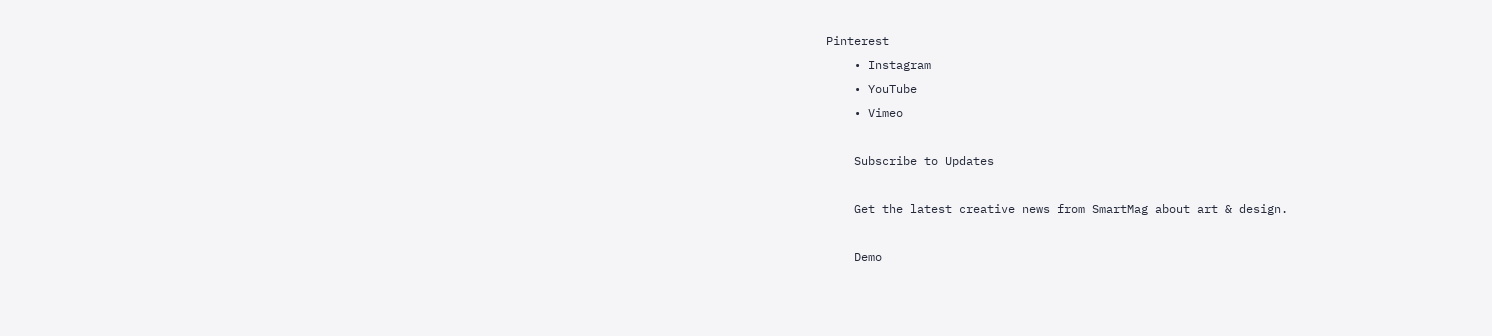Pinterest
    • Instagram
    • YouTube
    • Vimeo

    Subscribe to Updates

    Get the latest creative news from SmartMag about art & design.

    Demo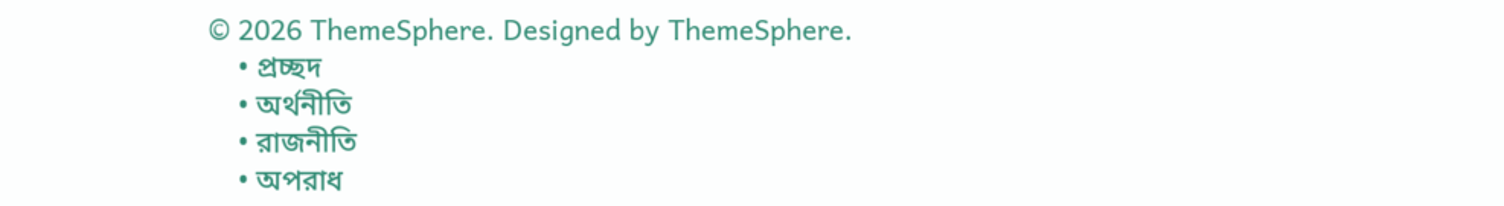© 2026 ThemeSphere. Designed by ThemeSphere.
    • প্রচ্ছদ
    • অর্থনীতি
    • রাজনীতি
    • অপরাধ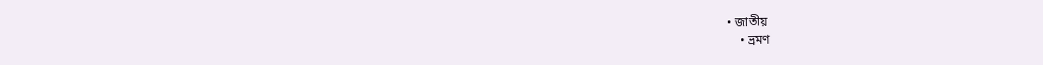• জাতীয়
    • ভ্রমণ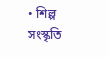• শিল্প সংস্কৃতি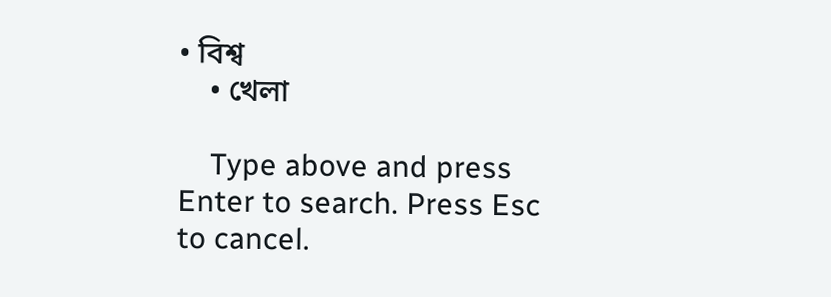• বিশ্ব
    • খেলা

    Type above and press Enter to search. Press Esc to cancel.